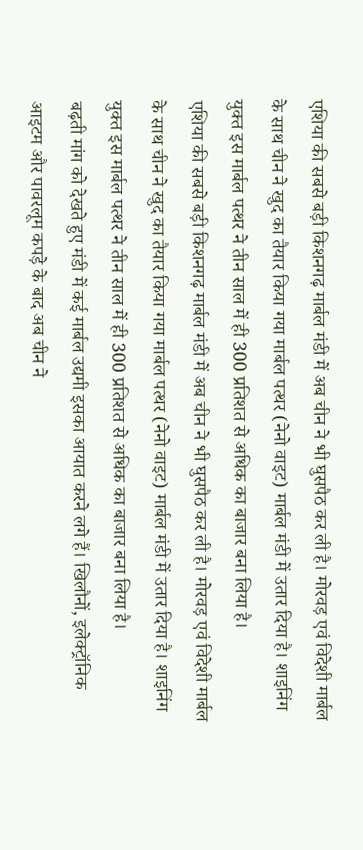एशिया की सबसे बड़ी किशनगढ़ मार्बल मंडी में अब चीन ने भी घुसपैठ कर ली है। मोरवड़ एवं विदेशी मार्बल के साथ चीन ने खुद का तैयार किया गया मार्बल पत्थर (नेनो वाइट) मार्बल मंडी में उतार दिया है। शाइनिंग युक्त इस मार्बल पत्थर ने तीन साल में ही 300 प्रतिशत से अधिक का बाजार बना लिया है।
एशिया की सबसे बड़ी किशनगढ़ मार्बल मंडी में अब चीन ने भी घुसपैठ कर ली है। मोरवड़ एवं विदेशी मार्बल के साथ चीन ने खुद का तैयार किया गया मार्बल पत्थर (नेनो वाइट) मार्बल मंडी में उतार दिया है। शाइनिंग युक्त इस मार्बल पत्थर ने तीन साल में ही 300 प्रतिशत से अधिक का बाजार बना लिया है।
बढ़ती मांग को देखते हुए मंडी में कई मार्बल उद्यमी इसका आयात करने लगे हैं। खिलौनों, इलेक्ट्रॉनिक आइटम और पावरलूम कपड़े के बाद अब चीन ने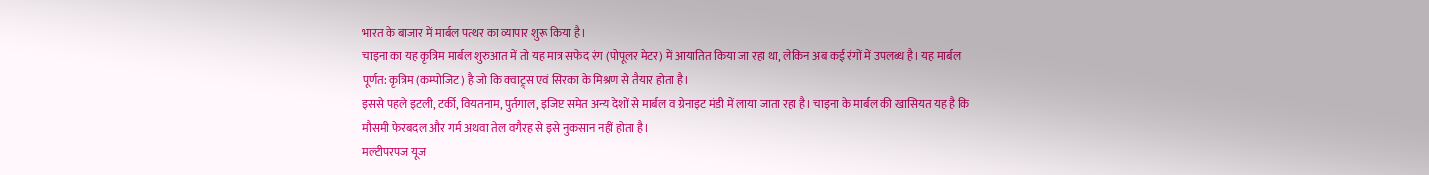भारत के बाजार में मार्बल पत्थर का व्यापार शुरू किया है।
चाइना का यह कृत्रिम मार्बल शुरुआत में तो यह मात्र सफेद रंग (पोपूलर मेटर) में आयातित किया जा रहा था, लेकिन अब कई रंगों में उपलब्ध है। यह मार्बल पूर्णत: कृत्रिम (कम्पोजिट) है जो कि क्वाट्र्स एवं सिरका के मिश्रण से तैयार होता है।
इससे पहले इटली, टर्की, वियतनाम, पुर्तगाल, इजिप्ट समेत अन्य देशों से मार्बल व ग्रेनाइट मंडी में लाया जाता रहा है। चाइना के मार्बल की खासियत यह है कि मौसमी फेरबदल और गर्म अथवा तेल वगैरह से इसे नुकसान नहीं होता है।
मल्टीपरपज यूज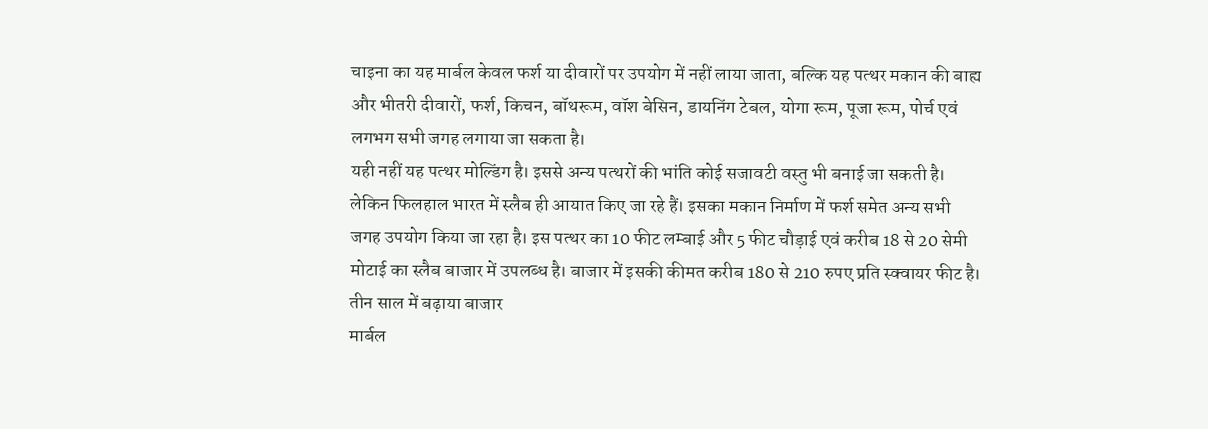चाइना का यह मार्बल केवल फर्श या दीवारों पर उपयोग में नहीं लाया जाता, बल्कि यह पत्थर मकान की बाह्य और भीतरी दीवारों, फर्श, किचन, बॉथरूम, वॉश बेसिन, डायनिंग टेबल, योगा रूम, पूजा रूम, पोर्च एवं लगभग सभी जगह लगाया जा सकता है।
यही नहीं यह पत्थर मोल्डिंग है। इससे अन्य पत्थरों की भांति कोई सजावटी वस्तु भी बनाई जा सकती है। लेकिन फिलहाल भारत में स्लैब ही आयात किए जा रहे हैं। इसका मकान निर्माण में फर्श समेत अन्य सभी जगह उपयोग किया जा रहा है। इस पत्थर का 10 फीट लम्बाई और 5 फीट चौड़ाई एवं करीब 18 से 20 सेमी मोटाई का स्लैब बाजार में उपलब्ध है। बाजार में इसकी कीमत करीब 180 से 210 रुपए प्रति स्क्वायर फीट है।
तीन साल में बढ़ाया बाजार
मार्बल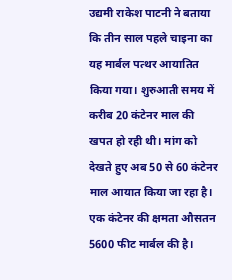उद्यमी राकेश पाटनी ने बताया कि तीन साल पहले चाइना का यह मार्बल पत्थर आयातित किया गया। शुरुआती समय में करीब 20 कंटेनर माल की खपत हो रही थी। मांग को देखते हुए अब 50 से 60 कंटेनर माल आयात किया जा रहा है। एक कंटेनर की क्षमता औसतन 5600 फीट मार्बल की है।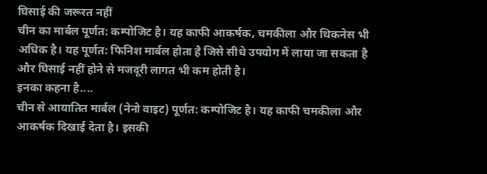घिसाई की जरूरत नहीं
चीन का मार्बल पूर्णत: कम्पोजिट है। यह काफी आकर्षक, चमकीला और थिकनेस भी अधिक है। यह पूर्णत: फिनिश मार्बल होता है जिसे सीधे उपयोग में लाया जा सकता है और घिसाई नहीं होने से मजदूरी लागत भी कम होती है।
इनका कहना है....
चीन से आयातित मार्बल (नेनो वाइट) पूर्णत: कम्पोजिट है। यह काफी चमकीला और आकर्षक दिखाई देता है। इसकी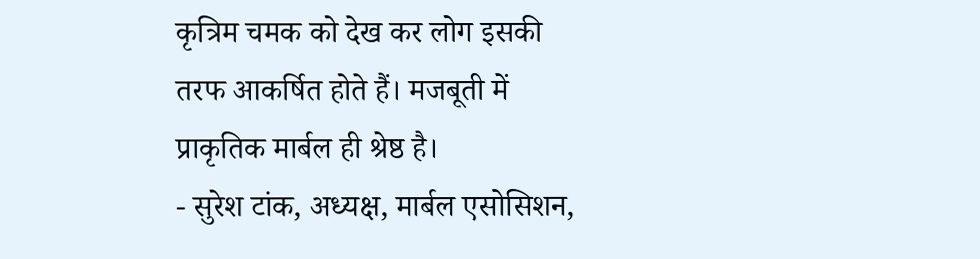कृत्रिम चमक को देख कर लोग इसकी तरफ आकर्षित होते हैं। मजबूती में प्राकृतिक मार्बल ही श्रेष्ठ है।
- सुरेश टांक, अध्यक्ष, मार्बल एसोसिशन,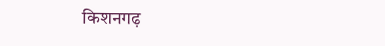किशनगढ़